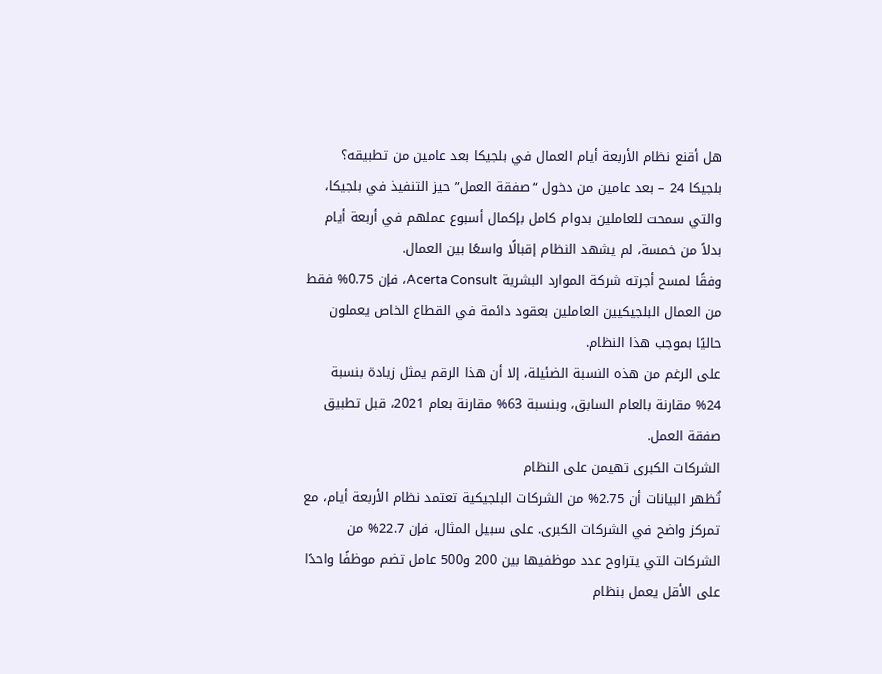هل أقنع نظام الأربعة أيام العمال في بلجيكا بعد عامين من تطبيقه؟
بلجيكا 24 – بعد عامين من دخول “صفقة العمل” حيز التنفيذ في بلجيكا، والتي سمحت للعاملين بدوام كامل بإكمال أسبوع عملهم في أربعة أيام بدلاً من خمسة، لم يشهد النظام إقبالًا واسعًا بين العمال.
وفقًا لمسح أجرته شركة الموارد البشرية Acerta Consult، فإن 0.75% فقط من العمال البلجيكيين العاملين بعقود دائمة في القطاع الخاص يعملون حاليًا بموجب هذا النظام.
على الرغم من هذه النسبة الضئيلة، إلا أن هذا الرقم يمثل زيادة بنسبة 24% مقارنة بالعام السابق، وبنسبة 63% مقارنة بعام 2021، قبل تطبيق صفقة العمل.
الشركات الكبرى تهيمن على النظام
تُظهر البيانات أن 2.75% من الشركات البلجيكية تعتمد نظام الأربعة أيام، مع تمركز واضح في الشركات الكبرى. على سبيل المثال، فإن 22.7% من الشركات التي يتراوح عدد موظفيها بين 200 و500 عامل تضم موظفًا واحدًا على الأقل يعمل بنظام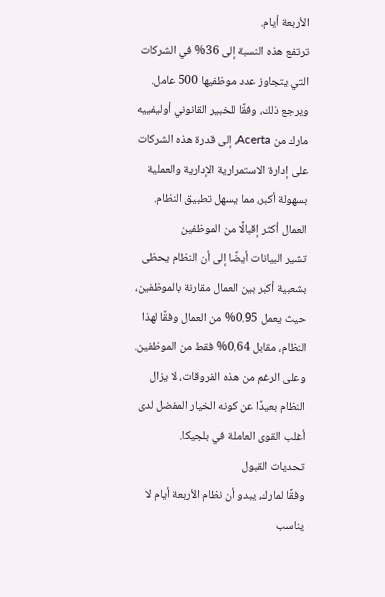الأربعة أيام.
ترتفع هذه النسبة إلى 36% في الشركات التي يتجاوز عدد موظفيها 500 عامل. ويرجع ذلك، وفقًا للخبير القانوني أوليفييه مارك من Acerta، إلى قدرة هذه الشركات على إدارة الاستمرارية الإدارية والعملية بسهولة أكبر، مما يسهل تطبيق النظام.
العمال أكثر إقبالًا من الموظفين
تشير البيانات أيضًا إلى أن النظام يحظى بشعبية أكبر بين العمال مقارنة بالموظفين، حيث يعمل 0.95% من العمال وفقًا لهذا النظام، مقابل 0.64% فقط من الموظفين. وعلى الرغم من هذه الفروقات، لا يزال النظام بعيدًا عن كونه الخيار المفضل لدى أغلب القوى العاملة في بلجيكا.
تحديات القبول
وفقًا لمارك، يبدو أن نظام الأربعة أيام لا يناسب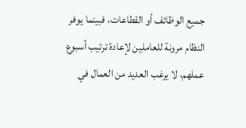جميع الوظائف أو القطاعات، فبينما يوفر النظام مرونة للعاملين لإعادة ترتيب أسبوع عملهم، لا يرغب العديد من العمال في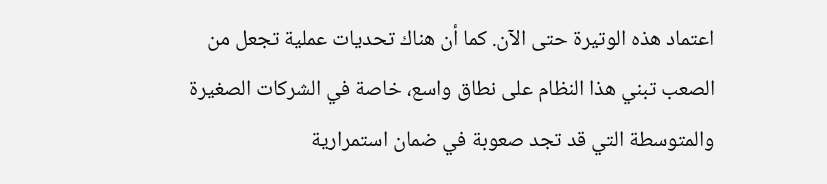اعتماد هذه الوتيرة حتى الآن. كما أن هناك تحديات عملية تجعل من الصعب تبني هذا النظام على نطاق واسع، خاصة في الشركات الصغيرة والمتوسطة التي قد تجد صعوبة في ضمان استمرارية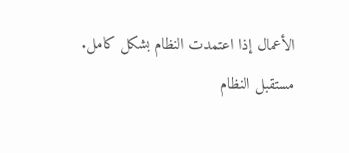الأعمال إذا اعتمدت النظام بشكل كامل.
مستقبل النظام